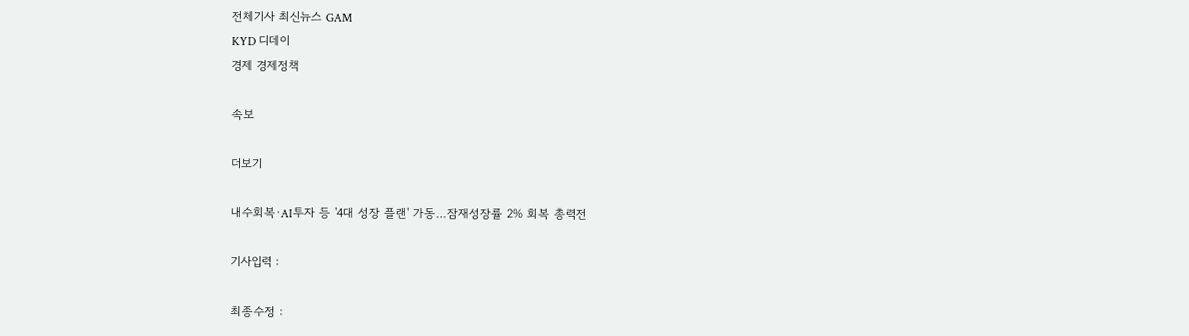전체기사 최신뉴스 GAM
KYD 디데이
경제 경제정책

속보

더보기

내수회복·AI투자 등 '4대 성장 플랜' 가동…잠재성장률 2% 회복 총력전

기사입력 :

최종수정 :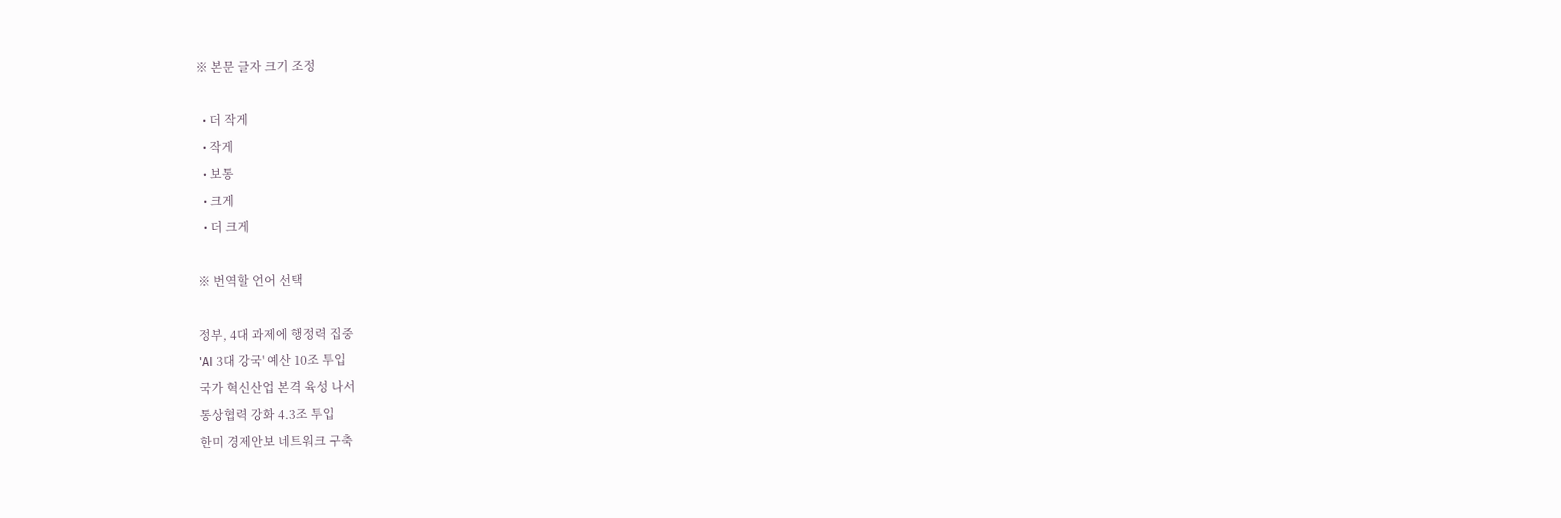※ 본문 글자 크기 조정

  • 더 작게
  • 작게
  • 보통
  • 크게
  • 더 크게

※ 번역할 언어 선택

정부, 4대 과제에 행정력 집중
'AI 3대 강국' 예산 10조 투입
국가 혁신산업 본격 육성 나서
통상협력 강화 4.3조 투입
한미 경제안보 네트워크 구축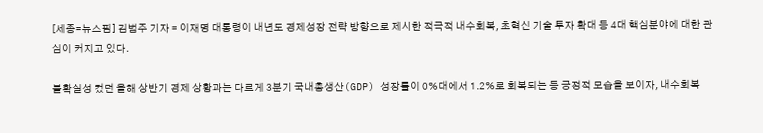[세종=뉴스핌] 김범주 기자 = 이재명 대통령이 내년도 경제성장 전략 방향으로 제시한 적극적 내수회복, 초혁신 기술 투자 확대 등 4대 핵심분야에 대한 관심이 커지고 있다.

불확실성 컸던 올해 상반기 경제 상황과는 다르게 3분기 국내총생산(GDP) 성장률이 0%대에서 1.2%로 회복되는 등 긍정적 모습을 보이자, 내수회복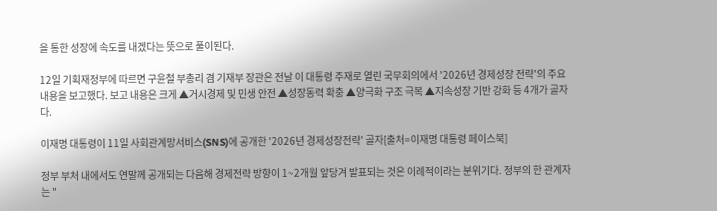을 통한 성장에 속도를 내겠다는 뜻으로 풀이된다.

12일 기획재정부에 따르면 구윤철 부총리 겸 기재부 장관은 전날 이 대통령 주재로 열린 국무회의에서 '2026년 경제성장 전략'의 주요 내용을 보고했다. 보고 내용은 크게 ▲거시경제 및 민생 안전 ▲성장동력 확충 ▲양극화 구조 극복 ▲지속성장 기반 강화 등 4개가 골자다.

이재명 대통령이 11일 사회관계망서비스(SNS)에 공개한 '2026년 경제성장전략' 골자[출처=이재명 대통령 페이스북]

정부 부처 내에서도 연말께 공개되는 다음해 경제전략 방향이 1~2개월 앞당겨 발표되는 것은 이례적이라는 분위기다. 정부의 한 관계자는 "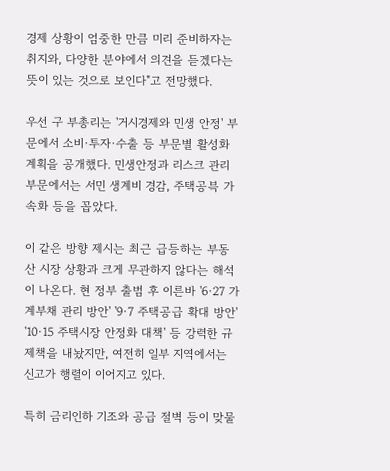경제 상황이 엄중한 만큼 미리 준비하자는 취지와, 다양한 분야에서 의견을 듣겠다는 뜻이 있는 것으로 보인다"고 전망했다.

우선 구 부총리는 '거시경제와 민생 안정' 부문에서 소비·투자·수출 등 부문별 활성화 계획을 공개했다. 민생안정과 리스크 관리 부문에서는 서민 생계비 경감, 주택공븍 가속화 등을 꼽았다.

이 같은 방향 제시는 최근 급등하는 부동산 시장 상황과 크게 무관하지 않다는 해석이 나온다. 현 정부 출범 후 이른바 '6·27 가계부채 관리 방안' '9·7 주택공급 확대 방안' '10·15 주택시장 안정화 대책' 등 강력한 규제책을 내놨지만, 여전히 일부 지역에서는 신고가 행렬이 이어지고 있다.

특히 금리인하 기조와 공급 절벽 등이 맞물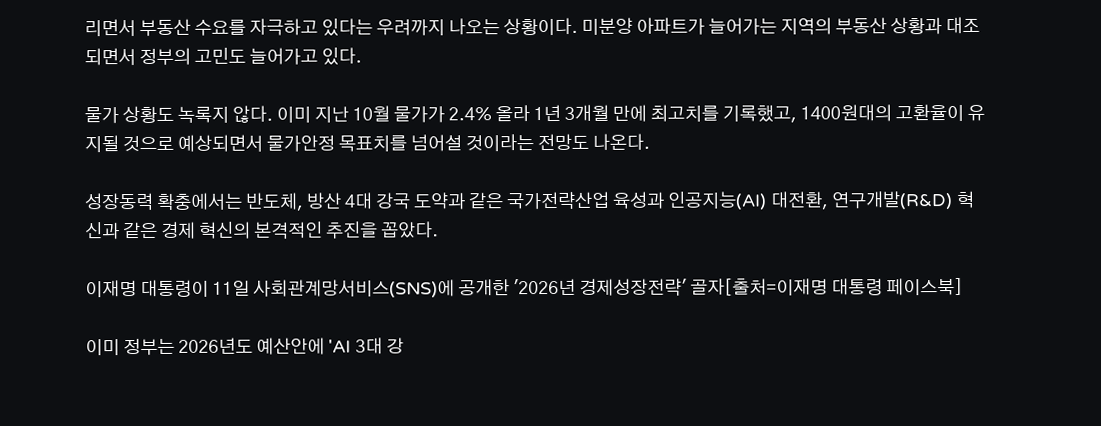리면서 부동산 수요를 자극하고 있다는 우려까지 나오는 상황이다. 미분양 아파트가 늘어가는 지역의 부동산 상황과 대조되면서 정부의 고민도 늘어가고 있다.

물가 상황도 녹록지 않다. 이미 지난 10월 물가가 2.4% 올라 1년 3개월 만에 최고치를 기록했고, 1400원대의 고환율이 유지될 것으로 예상되면서 물가안정 목표치를 넘어설 것이라는 전망도 나온다.

성장동력 확충에서는 반도체, 방산 4대 강국 도약과 같은 국가전략산업 육성과 인공지능(AI) 대전환, 연구개발(R&D) 혁신과 같은 경제 혁신의 본격적인 추진을 꼽았다.

이재명 대통령이 11일 사회관계망서비스(SNS)에 공개한 '2026년 경제성장전략' 골자[출처=이재명 대통령 페이스북]

이미 정부는 2026년도 예산안에 'AI 3대 강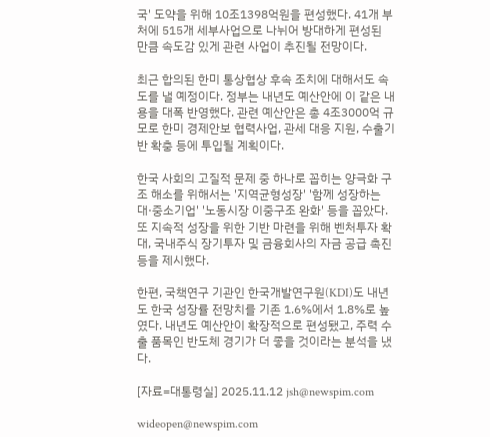국' 도약을 위해 10조1398억원을 편성했다. 41개 부처에 515개 세부사업으로 나뉘어 방대하게 편성된 만큼 속도감 있게 관련 사업이 추진될 전망이다.

최근 합의된 한미 통상협상 후속 조치에 대해서도 속도를 낼 예정이다. 정부는 내년도 예산안에 이 같은 내용을 대폭 반영했다. 관련 예산안은 총 4조3000억 규모로 한미 경제안보 협력사업, 관세 대응 지원, 수출기반 확충 등에 투입될 계획이다.

한국 사회의 고질적 문제 중 하나로 꼽히는 양극화 구조 해소를 위해서는 '지역균형성장' '함께 성장하는 대·중소기업' '노동시장 이중구조 완화' 등을 꼽았다. 또 지속적 성장을 위한 기반 마련을 위해 벤처투자 확대, 국내주식 장기투자 및 금융회사의 자금 공급 촉진 등을 제시했다.

한편, 국책연구 기관인 한국개발연구원(KDI)도 내년도 한국 성장률 전망치를 기존 1.6%에서 1.8%로 높였다. 내년도 예산안이 확장적으로 편성됐고, 주력 수출 품목인 반도체 경기가 더 좋을 것이라는 분석을 냈다.

[자료=대통령실] 2025.11.12 jsh@newspim.com

wideopen@newspim.com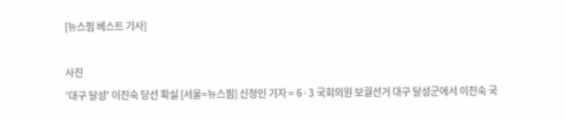[뉴스핌 베스트 기사]

사진
'대구 달성' 이진숙 당선 확실 [서울=뉴스핌] 신정인 기자 = 6·3 국회의원 보궐선거 대구 달성군에서 이진숙 국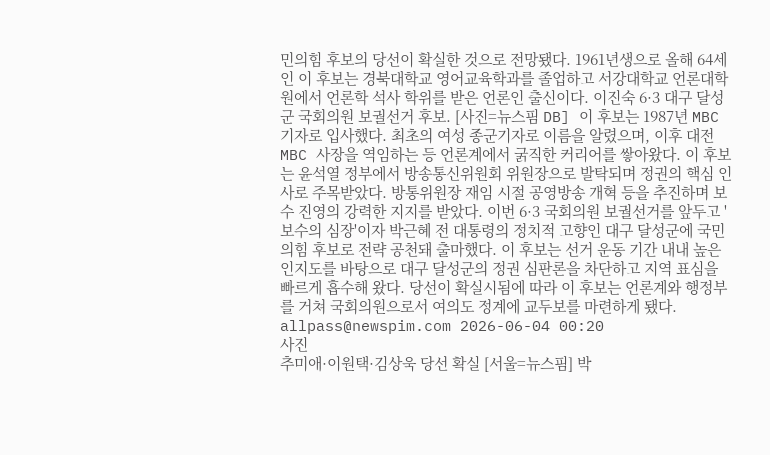민의힘 후보의 당선이 확실한 것으로 전망됐다. 1961년생으로 올해 64세인 이 후보는 경북대학교 영어교육학과를 졸업하고 서강대학교 언론대학원에서 언론학 석사 학위를 받은 언론인 출신이다. 이진숙 6·3 대구 달성군 국회의원 보궐선거 후보. [사진=뉴스핌 DB] 이 후보는 1987년 MBC 기자로 입사했다. 최초의 여성 종군기자로 이름을 알렸으며, 이후 대전MBC 사장을 역임하는 등 언론계에서 굵직한 커리어를 쌓아왔다. 이 후보는 윤석열 정부에서 방송통신위원회 위원장으로 발탁되며 정권의 핵심 인사로 주목받았다. 방통위원장 재임 시절 공영방송 개혁 등을 추진하며 보수 진영의 강력한 지지를 받았다. 이번 6·3 국회의원 보궐선거를 앞두고 '보수의 심장'이자 박근혜 전 대통령의 정치적 고향인 대구 달성군에 국민의힘 후보로 전략 공천돼 출마했다. 이 후보는 선거 운동 기간 내내 높은 인지도를 바탕으로 대구 달성군의 정권 심판론을 차단하고 지역 표심을 빠르게 흡수해 왔다. 당선이 확실시됨에 따라 이 후보는 언론계와 행정부를 거쳐 국회의원으로서 여의도 정계에 교두보를 마련하게 됐다. allpass@newspim.com 2026-06-04 00:20
사진
추미애·이원택·김상욱 당선 확실 [서울=뉴스핌] 박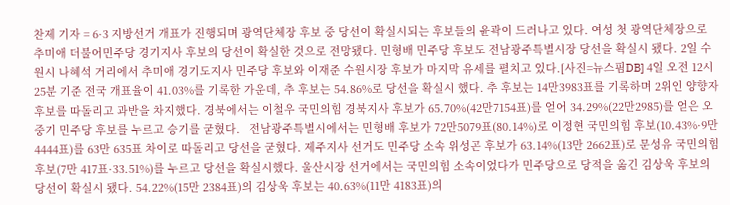찬제 기자 = 6·3 지방선거 개표가 진행되며 광역단체장 후보 중 당선이 확실시되는 후보들의 윤곽이 드러나고 있다. 여성 첫 광역단체장으로 추미애 더불어민주당 경기지사 후보의 당선이 확실한 것으로 전망됐다. 민형배 민주당 후보도 전남광주특별시장 당선을 확실시 됐다. 2일 수원시 나혜석 거리에서 추미애 경기도지사 민주당 후보와 이재준 수원시장 후보가 마지막 유세를 펼치고 있다.[사진=뉴스핌DB] 4일 오전 12시 25분 기준 전국 개표율이 41.03%를 기록한 가운데, 추 후보는 54.86%로 당선을 확실시 했다. 추 후보는 14만3983표를 기록하며 2위인 양향자 후보를 따돌리고 과반을 차지했다. 경북에서는 이철우 국민의힘 경북지사 후보가 65.70%(42만7154표)를 얻어 34.29%(22만2985)를 얻은 오중기 민주당 후보를 누르고 승기를 굳혔다.   전남광주특별시에서는 민형배 후보가 72만5079표(80.14%)로 이정현 국민의힘 후보(10.43%·9만4444표)를 63만 635표 차이로 따돌리고 당선을 굳혔다. 제주지사 선거도 민주당 소속 위성곤 후보가 63.14%(13만 2662표)로 문성유 국민의힘 후보(7만 417표·33.51%)를 누르고 당선을 확실시했다. 울산시장 선거에서는 국민의힘 소속이었다가 민주당으로 당적을 옮긴 김상욱 후보의 당선이 확실시 됐다. 54.22%(15만 2384표)의 김상욱 후보는 40.63%(11만 4183표)의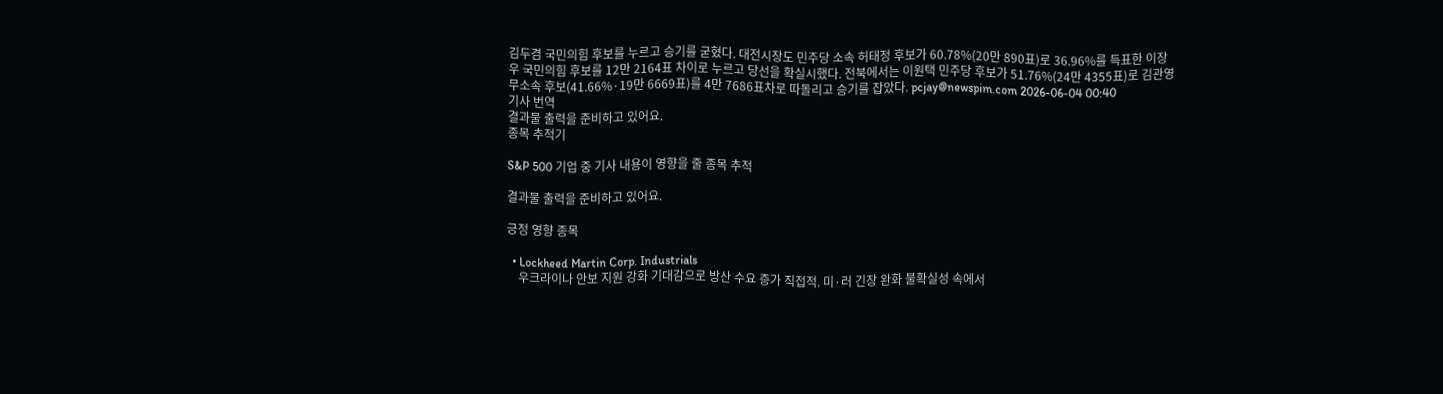김두겸 국민의힘 후보를 누르고 승기를 굳혔다. 대전시장도 민주당 소속 허태정 후보가 60.78%(20만 890표)로 36.96%를 득표한 이장우 국민의힘 후보를 12만 2164표 차이로 누르고 당선을 확실시했다. 전북에서는 이원택 민주당 후보가 51.76%(24만 4355표)로 김관영 무소속 후보(41.66%·19만 6669표)를 4만 7686표차로 따돌리고 승기를 잡았다. pcjay@newspim.com 2026-06-04 00:40
기사 번역
결과물 출력을 준비하고 있어요.
종목 추적기

S&P 500 기업 중 기사 내용이 영향을 줄 종목 추적

결과물 출력을 준비하고 있어요.

긍정 영향 종목

  • Lockheed Martin Corp. Industrials
    우크라이나 안보 지원 강화 기대감으로 방산 수요 증가 직접적. 미·러 긴장 완화 불확실성 속에서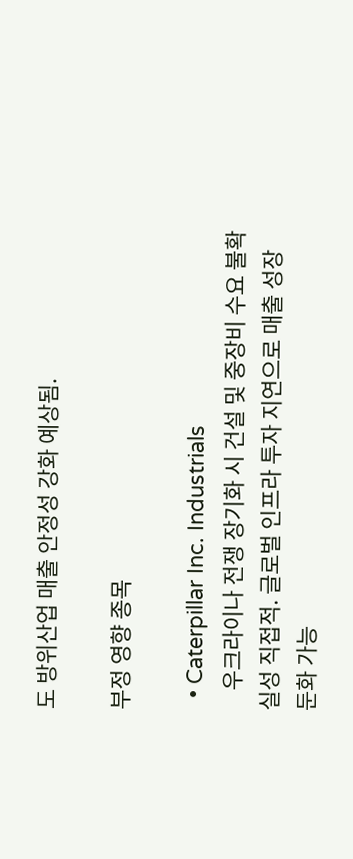도 방위산업 매출 안정성 강화 예상됨.

부정 영향 종목

  • Caterpillar Inc. Industrials
    우크라이나 전쟁 장기화 시 건설 및 중장비 수요 불확실성 직접적. 글로벌 인프라 투자 지연으로 매출 성장 둔화 가능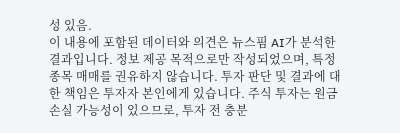성 있음.
이 내용에 포함된 데이터와 의견은 뉴스핌 AI가 분석한 결과입니다. 정보 제공 목적으로만 작성되었으며, 특정 종목 매매를 권유하지 않습니다. 투자 판단 및 결과에 대한 책임은 투자자 본인에게 있습니다. 주식 투자는 원금 손실 가능성이 있으므로, 투자 전 충분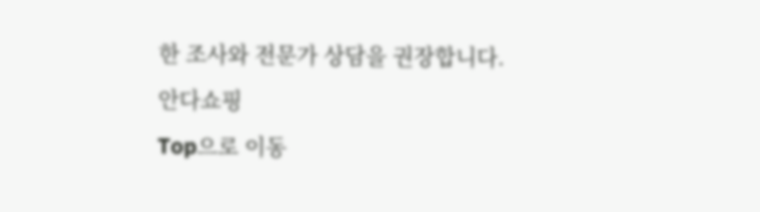한 조사와 전문가 상담을 권장합니다.
안다쇼핑
Top으로 이동